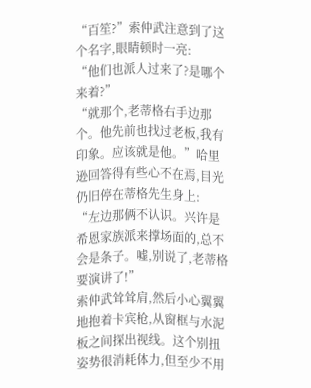“百笙?”索仲武注意到了这个名字,眼睛顿时一亮:
“他们也派人过来了?是哪个来着?”
“就那个,老蒂格右手边那个。他先前也找过老板,我有印象。应该就是他。”哈里逊回答得有些心不在焉,目光仍旧停在蒂格先生身上:
“左边那俩不认识。兴许是希恩家族派来撑场面的,总不会是条子。嘘,别说了,老蒂格要演讲了!”
索仲武耸耸肩,然后小心翼翼地抱着卡宾枪,从窗框与水泥板之间探出视线。这个别扭姿势很消耗体力,但至少不用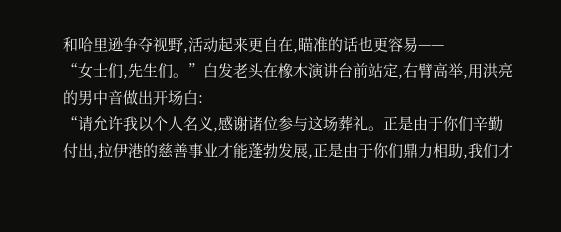和哈里逊争夺视野,活动起来更自在,瞄准的话也更容易——
“女士们,先生们。”白发老头在橡木演讲台前站定,右臂高举,用洪亮的男中音做出开场白:
“请允许我以个人名义,感谢诸位参与这场葬礼。正是由于你们辛勤付出,拉伊港的慈善事业才能蓬勃发展,正是由于你们鼎力相助,我们才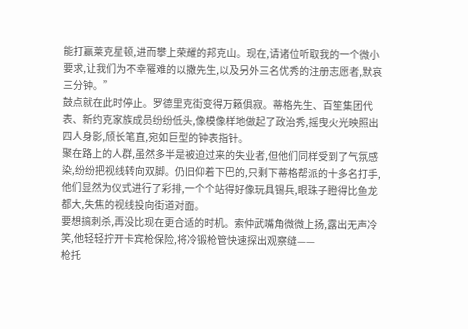能打赢莱克星顿,进而攀上荣耀的邦克山。现在,请诸位听取我的一个微小要求,让我们为不幸罹难的以撒先生,以及另外三名优秀的注册志愿者,默哀三分钟。”
鼓点就在此时停止。罗德里克街变得万籁俱寂。蒂格先生、百笙集团代表、新约克家族成员纷纷低头,像模像样地做起了政治秀,摇曳火光映照出四人身影,颀长笔直,宛如巨型的钟表指针。
聚在路上的人群,虽然多半是被迫过来的失业者,但他们同样受到了气氛感染,纷纷把视线转向双脚。仍旧仰着下巴的,只剩下蒂格帮派的十多名打手,他们显然为仪式进行了彩排,一个个站得好像玩具锡兵,眼珠子瞪得比鱼龙都大,失焦的视线投向街道对面。
要想搞刺杀,再没比现在更合适的时机。索仲武嘴角微微上扬,露出无声冷笑,他轻轻拧开卡宾枪保险,将冷锻枪管快速探出观察缝——
枪托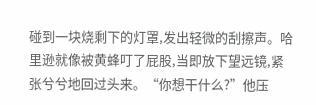碰到一块烧剩下的灯罩,发出轻微的刮擦声。哈里逊就像被黄蜂叮了屁股,当即放下望远镜,紧张兮兮地回过头来。“你想干什么?”他压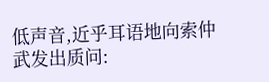低声音,近乎耳语地向索仲武发出质问: